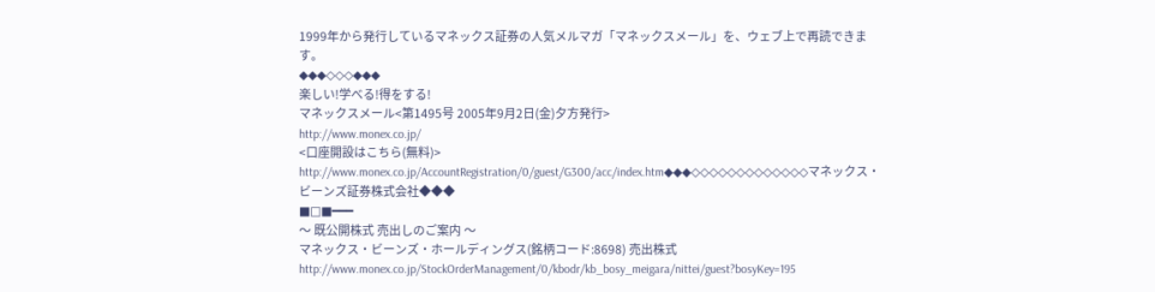1999年から発行しているマネックス証券の人気メルマガ「マネックスメール」を、ウェブ上で再読できます。
◆◆◆◇◇◇◆◆◆
楽しい!学べる!得をする!
マネックスメール<第1495号 2005年9月2日(金)夕方発行>
http://www.monex.co.jp/
<口座開設はこちら(無料)>
http://www.monex.co.jp/AccountRegistration/0/guest/G300/acc/index.htm◆◆◆◇◇◇◇◇◇◇◇◇◇◇◇◇マネックス・ビーンズ証券株式会社◆◆◆
■□■━━━
〜 既公開株式 売出しのご案内 〜
マネックス・ビーンズ・ホールディングス(銘柄コード:8698) 売出株式http://www.monex.co.jp/StockOrderManagement/0/kbodr/kb_bosy_meigara/nittei/guest?bosyKey=195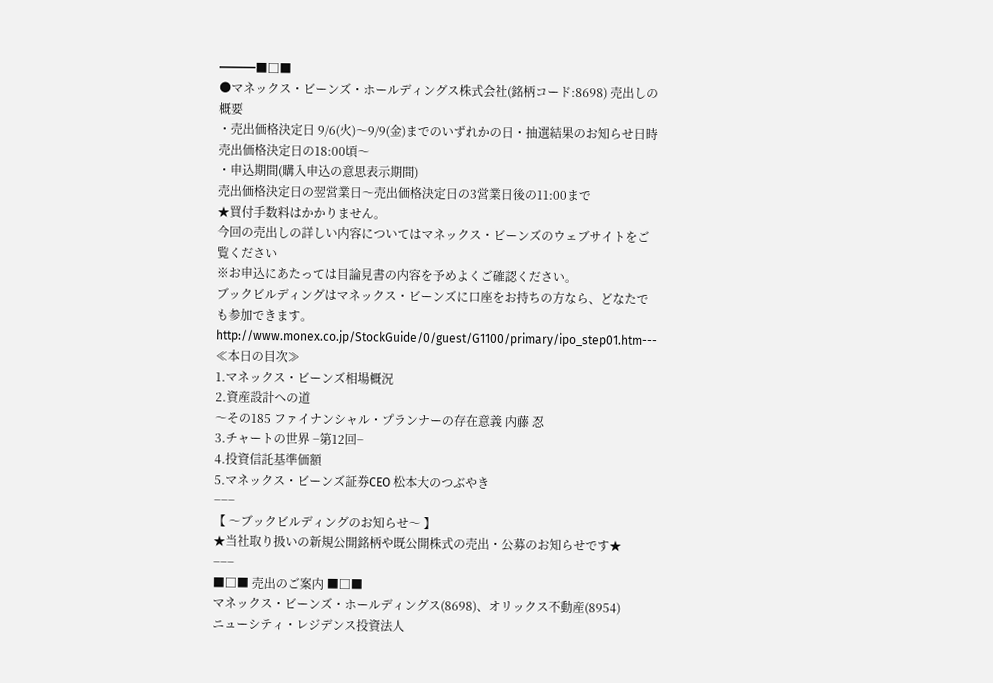━━━■□■
●マネックス・ビーンズ・ホールディングス株式会社(銘柄コード:8698) 売出しの概要
・売出価格決定日 9/6(火)〜9/9(金)までのいずれかの日・抽選結果のお知らせ日時 売出価格決定日の18:00頃〜
・申込期間(購入申込の意思表示期間)
売出価格決定日の翌営業日〜売出価格決定日の3営業日後の11:00まで
★買付手数料はかかりません。
今回の売出しの詳しい内容についてはマネックス・ビーンズのウェブサイトをご覧ください
※お申込にあたっては目論見書の内容を予めよくご確認ください。
ブックビルディングはマネックス・ビーンズに口座をお持ちの方なら、どなたでも参加できます。
http://www.monex.co.jp/StockGuide/0/guest/G1100/primary/ipo_step01.htm---
≪本日の目次≫
1.マネックス・ビーンズ相場概況
2.資産設計への道
〜その185 ファイナンシャル・プランナーの存在意義 内藤 忍
3.チャートの世界 −第12回−
4.投資信託基準価額
5.マネックス・ビーンズ証券CEO 松本大のつぶやき
−−−
【 〜ブックビルディングのお知らせ〜 】
★当社取り扱いの新規公開銘柄や既公開株式の売出・公募のお知らせです★
−−−
■□■ 売出のご案内 ■□■
マネックス・ビーンズ・ホールディングス(8698)、オリックス不動産(8954)
ニューシティ・レジデンス投資法人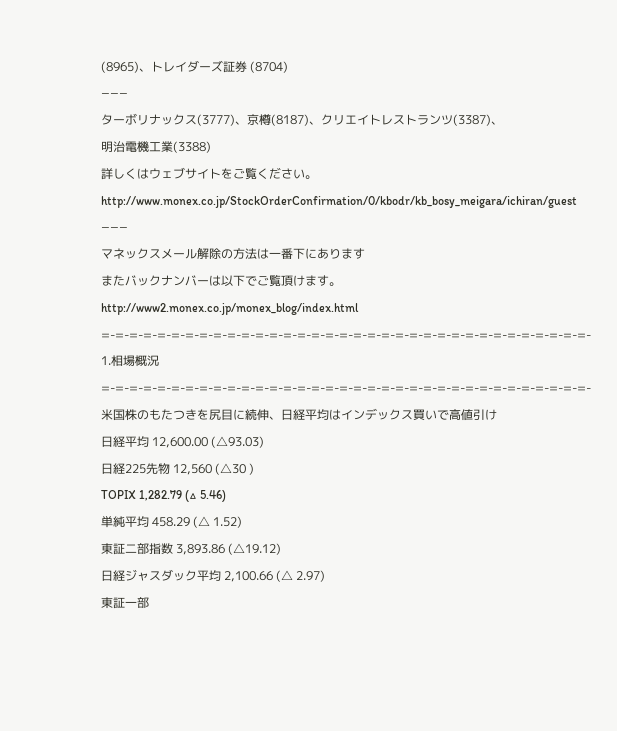(8965)、トレイダーズ証券 (8704)
−−−
ターボリナックス(3777)、京樽(8187)、クリエイトレストランツ(3387)、
明治電機工業(3388)
詳しくはウェブサイトをご覧ください。
http://www.monex.co.jp/StockOrderConfirmation/0/kbodr/kb_bosy_meigara/ichiran/guest
−−−
マネックスメール解除の方法は一番下にあります
またバックナンバーは以下でご覧頂けます。
http://www2.monex.co.jp/monex_blog/index.html
=-=-=-=-=-=-=-=-=-=-=-=-=-=-=-=-=-=-=-=-=-=-=-=-=-=-=-=-=-=-=-=-=-=-=-
1.相場概況
=-=-=-=-=-=-=-=-=-=-=-=-=-=-=-=-=-=-=-=-=-=-=-=-=-=-=-=-=-=-=-=-=-=-=-
米国株のもたつきを尻目に続伸、日経平均はインデックス買いで高値引け
日経平均 12,600.00 (△93.03)
日経225先物 12,560 (△30 )
TOPIX 1,282.79 (△ 5.46)
単純平均 458.29 (△ 1.52)
東証二部指数 3,893.86 (△19.12)
日経ジャスダック平均 2,100.66 (△ 2.97)
東証一部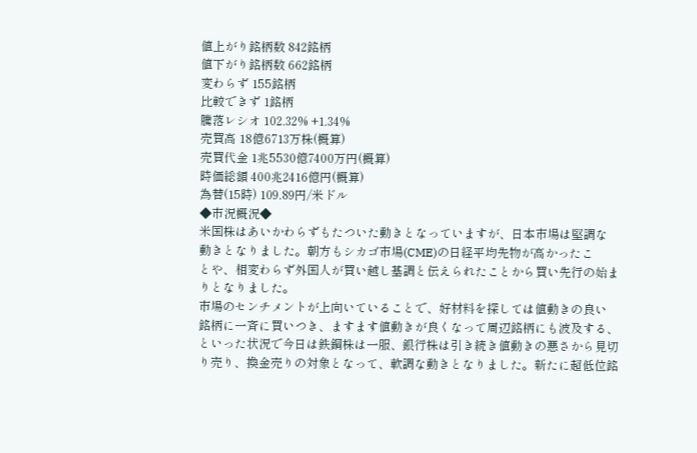値上がり銘柄数 842銘柄
値下がり銘柄数 662銘柄
変わらず 155銘柄
比較できず 1銘柄
騰落レシオ 102.32% +1.34%
売買高 18億6713万株(概算)
売買代金 1兆5530億7400万円(概算)
時価総額 400兆2416億円(概算)
為替(15時) 109.89円/米ドル
◆市況概況◆
米国株はあいかわらずもたついた動きとなっていますが、日本市場は堅調な
動きとなりました。朝方もシカゴ市場(CME)の日経平均先物が高かったこ
とや、相変わらず外国人が買い越し基調と伝えられたことから買い先行の始ま
りとなりました。
市場のセンチメントが上向いていることで、好材料を探しては値動きの良い
銘柄に一斉に買いつき、ますます値動きが良くなって周辺銘柄にも波及する、
といった状況で今日は鉄鋼株は一服、銀行株は引き続き値動きの悪さから見切
り売り、換金売りの対象となって、軟調な動きとなりました。新たに超低位銘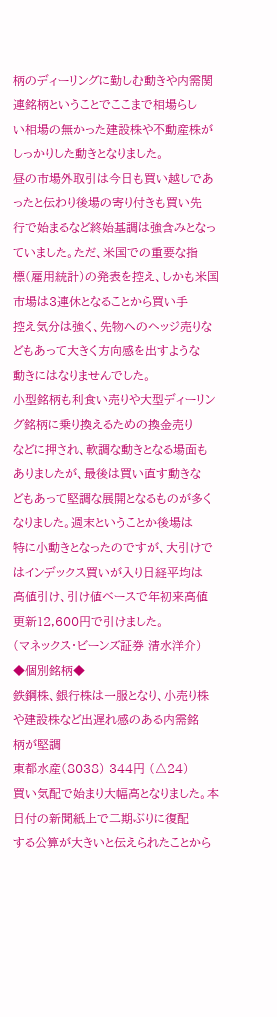柄のディーリングに勤しむ動きや内需関連銘柄ということでここまで相場らし
い相場の無かった建設株や不動産株がしっかりした動きとなりました。
昼の市場外取引は今日も買い越しであったと伝わり後場の寄り付きも買い先
行で始まるなど終始基調は強含みとなっていました。ただ、米国での重要な指
標(雇用統計)の発表を控え、しかも米国市場は3連休となることから買い手
控え気分は強く、先物へのヘッジ売りなどもあって大きく方向感を出すような
動きにはなりませんでした。
小型銘柄も利食い売りや大型ディーリング銘柄に乗り換えるための換金売り
などに押され、軟調な動きとなる場面もありましたが、最後は買い直す動きな
どもあって堅調な展開となるものが多くなりました。週末ということか後場は
特に小動きとなったのですが、大引けではインデックス買いが入り日経平均は
高値引け、引け値ベースで年初来高値更新12,600円で引けました。
(マネックス・ビーンズ証券 清水洋介)
◆個別銘柄◆
鉄鋼株、銀行株は一服となり、小売り株や建設株など出遅れ感のある内需銘
柄が堅調
東都水産(8038) 344円 (△24)
買い気配で始まり大幅高となりました。本日付の新聞紙上で二期ぶりに復配
する公算が大きいと伝えられたことから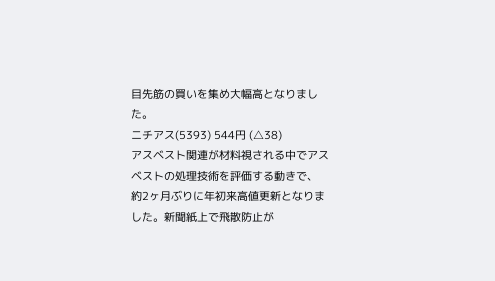目先筋の買いを集め大幅高となりまし
た。
ニチアス(5393) 544円 (△38)
アスベスト関連が材料視される中でアスベストの処理技術を評価する動きで、
約2ヶ月ぶりに年初来高値更新となりました。新聞紙上で飛散防止が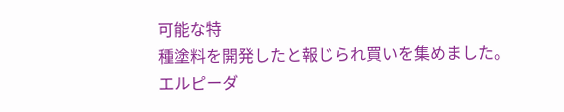可能な特
種塗料を開発したと報じられ買いを集めました。
エルピーダ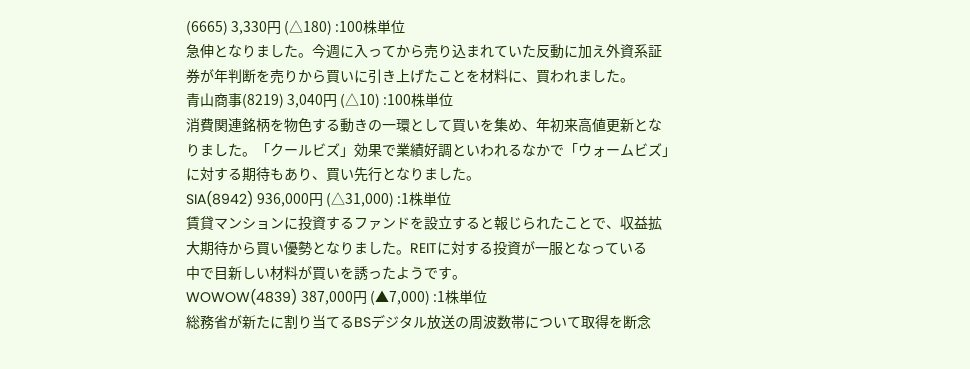(6665) 3,330円 (△180) :100株単位
急伸となりました。今週に入ってから売り込まれていた反動に加え外資系証
券が年判断を売りから買いに引き上げたことを材料に、買われました。
青山商事(8219) 3,040円 (△10) :100株単位
消費関連銘柄を物色する動きの一環として買いを集め、年初来高値更新とな
りました。「クールビズ」効果で業績好調といわれるなかで「ウォームビズ」
に対する期待もあり、買い先行となりました。
SIA(8942) 936,000円 (△31,000) :1株単位
賃貸マンションに投資するファンドを設立すると報じられたことで、収益拡
大期待から買い優勢となりました。REITに対する投資が一服となっている
中で目新しい材料が買いを誘ったようです。
WOWOW(4839) 387,000円 (▲7,000) :1株単位
総務省が新たに割り当てるBSデジタル放送の周波数帯について取得を断念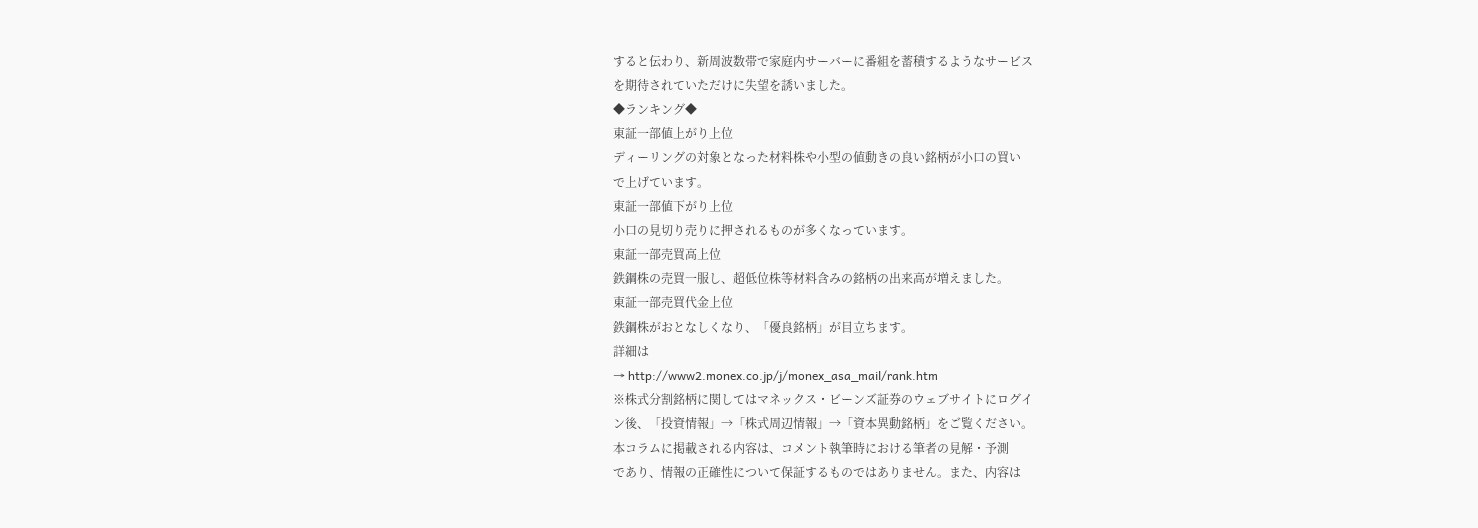すると伝わり、新周波数帯で家庭内サーバーに番組を蓄積するようなサービス
を期待されていただけに失望を誘いました。
◆ランキング◆
東証一部値上がり上位
ディーリングの対象となった材料株や小型の値動きの良い銘柄が小口の買い
で上げています。
東証一部値下がり上位
小口の見切り売りに押されるものが多くなっています。
東証一部売買高上位
鉄鋼株の売買一服し、超低位株等材料含みの銘柄の出来高が増えました。
東証一部売買代金上位
鉄鋼株がおとなしくなり、「優良銘柄」が目立ちます。
詳細は
→ http://www2.monex.co.jp/j/monex_asa_mail/rank.htm
※株式分割銘柄に関してはマネックス・ビーンズ証券のウェブサイトにログイ
ン後、「投資情報」→「株式周辺情報」→「資本異動銘柄」をご覧ください。
本コラムに掲載される内容は、コメント執筆時における筆者の見解・予測
であり、情報の正確性について保証するものではありません。また、内容は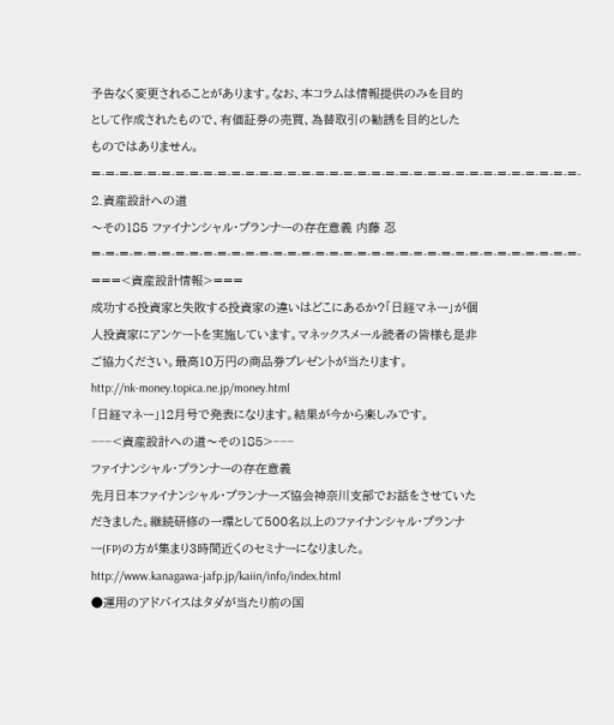予告なく変更されることがあります。なお、本コラムは情報提供のみを目的
として作成されたもので、有価証券の売買、為替取引の勧誘を目的とした
ものではありません。
=-=-=-=-=-=-=-=-=-=-=-=-=-=-=-=-=-=-=-=-=-=-=-=-=-=-=-=-=-=-=-=-=-=-=-
2.資産設計への道
〜その185 ファイナンシャル・プランナーの存在意義 内藤 忍
=-=-=-=-=-=-=-=-=-=-=-=-=-=-=-=-=-=-=-=-=-=-=-=-=-=-=-=-=-=-=-=-=-=-=-
===<資産設計情報>===
成功する投資家と失敗する投資家の違いはどこにあるか?「日経マネー」が個
人投資家にアンケートを実施しています。マネックスメール読者の皆様も是非
ご協力ください。最高10万円の商品券プレゼントが当たります。
http://nk-money.topica.ne.jp/money.html
「日経マネー」12月号で発表になります。結果が今から楽しみです。
−−−<資産設計への道〜その185>−−−
ファイナンシャル・プランナーの存在意義
先月日本ファイナンシャル・プランナーズ協会神奈川支部でお話をさせていた
だきました。継続研修の一環として500名以上のファイナンシャル・プランナ
ー(FP)の方が集まり3時間近くのセミナーになりました。
http://www.kanagawa-jafp.jp/kaiin/info/index.html
●運用のアドバイスはタダが当たり前の国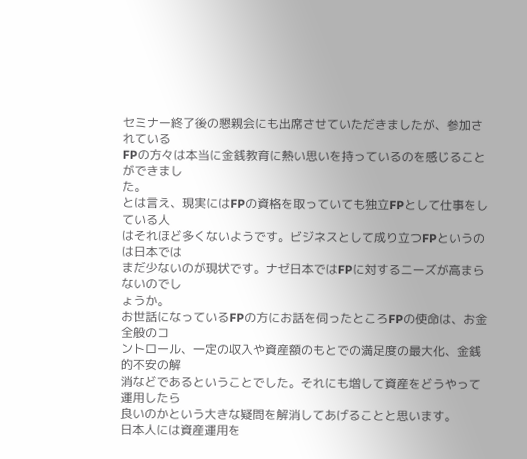セミナー終了後の懇親会にも出席させていただきましたが、参加されている
FPの方々は本当に金銭教育に熱い思いを持っているのを感じることができまし
た。
とは言え、現実にはFPの資格を取っていても独立FPとして仕事をしている人
はそれほど多くないようです。ビジネスとして成り立つFPというのは日本では
まだ少ないのが現状です。ナゼ日本ではFPに対するニーズが高まらないのでし
ょうか。
お世話になっているFPの方にお話を伺ったところFPの使命は、お金全般のコ
ントロール、一定の収入や資産額のもとでの満足度の最大化、金銭的不安の解
消などであるということでした。それにも増して資産をどうやって運用したら
良いのかという大きな疑問を解消してあげることと思います。
日本人には資産運用を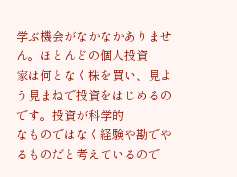学ぶ機会がなかなかありません。ほとんどの個人投資
家は何となく株を買い、見よう見まねで投資をはじめるのです。投資が科学的
なものではなく経験や勘でやるものだと考えているので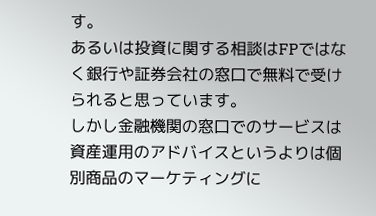す。
あるいは投資に関する相談はFPではなく銀行や証券会社の窓口で無料で受け
られると思っています。
しかし金融機関の窓口でのサービスは資産運用のアドバイスというよりは個
別商品のマーケティングに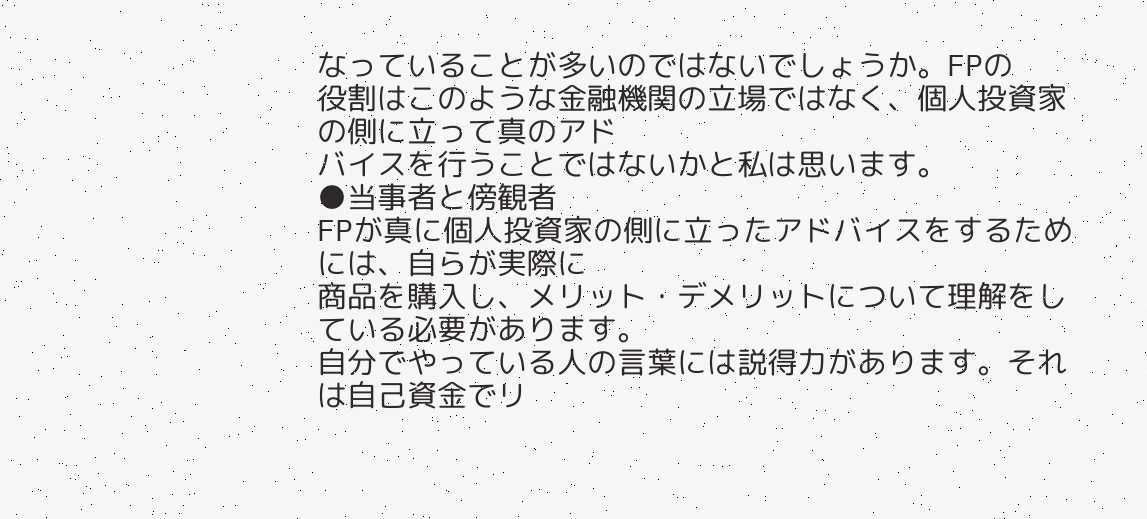なっていることが多いのではないでしょうか。FPの
役割はこのような金融機関の立場ではなく、個人投資家の側に立って真のアド
バイスを行うことではないかと私は思います。
●当事者と傍観者
FPが真に個人投資家の側に立ったアドバイスをするためには、自らが実際に
商品を購入し、メリット・デメリットについて理解をしている必要があります。
自分でやっている人の言葉には説得力があります。それは自己資金でリ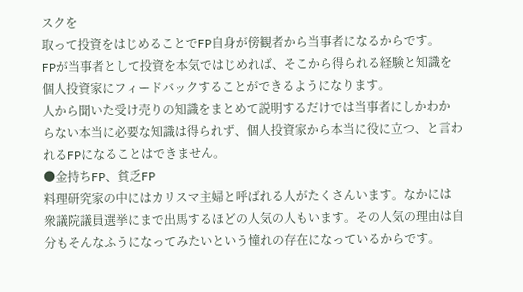スクを
取って投資をはじめることでFP自身が傍観者から当事者になるからです。
FPが当事者として投資を本気ではじめれば、そこから得られる経験と知識を
個人投資家にフィードバックすることができるようになります。
人から聞いた受け売りの知識をまとめて説明するだけでは当事者にしかわか
らない本当に必要な知識は得られず、個人投資家から本当に役に立つ、と言わ
れるFPになることはできません。
●金持ちFP、貧乏FP
料理研究家の中にはカリスマ主婦と呼ばれる人がたくさんいます。なかには
衆議院議員選挙にまで出馬するほどの人気の人もいます。その人気の理由は自
分もそんなふうになってみたいという憧れの存在になっているからです。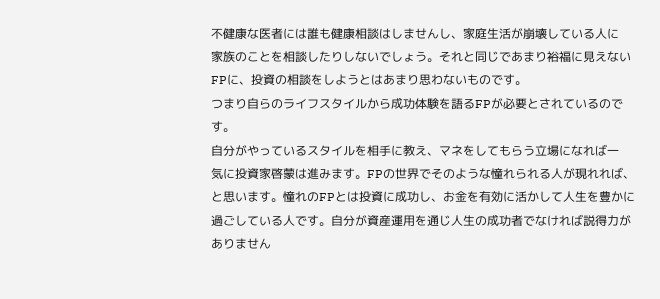不健康な医者には誰も健康相談はしませんし、家庭生活が崩壊している人に
家族のことを相談したりしないでしょう。それと同じであまり裕福に見えない
FPに、投資の相談をしようとはあまり思わないものです。
つまり自らのライフスタイルから成功体験を語るFPが必要とされているので
す。
自分がやっているスタイルを相手に教え、マネをしてもらう立場になれば一
気に投資家啓蒙は進みます。FPの世界でそのような憧れられる人が現れれば、
と思います。憧れのFPとは投資に成功し、お金を有効に活かして人生を豊かに
過ごしている人です。自分が資産運用を通じ人生の成功者でなければ説得力が
ありません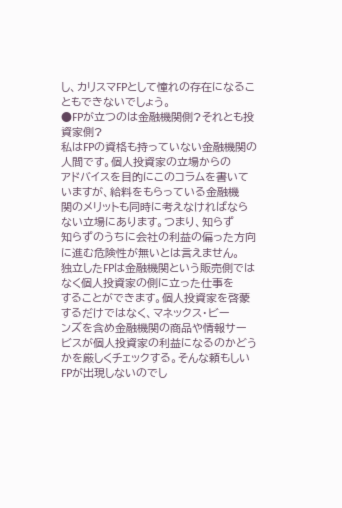し、カリスマFPとして憧れの存在になることもできないでしょう。
●FPが立つのは金融機関側?それとも投資家側?
私はFPの資格も持っていない金融機関の人間です。個人投資家の立場からの
アドバイスを目的にこのコラムを書いていますが、給料をもらっている金融機
関のメリットも同時に考えなければならない立場にあります。つまり、知らず
知らずのうちに会社の利益の偏った方向に進む危険性が無いとは言えません。
独立したFPは金融機関という販売側ではなく個人投資家の側に立った仕事を
することができます。個人投資家を啓蒙するだけではなく、マネックス・ビー
ンズを含め金融機関の商品や情報サービスが個人投資家の利益になるのかどう
かを厳しくチェックする。そんな頼もしいFPが出現しないのでし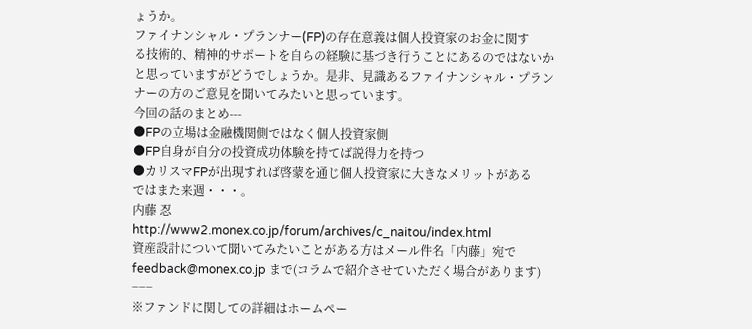ょうか。
ファイナンシャル・プランナー(FP)の存在意義は個人投資家のお金に関す
る技術的、精神的サポートを自らの経験に基づき行うことにあるのではないか
と思っていますがどうでしょうか。是非、見識あるファイナンシャル・プラン
ナーの方のご意見を聞いてみたいと思っています。
今回の話のまとめ---
●FPの立場は金融機関側ではなく個人投資家側
●FP自身が自分の投資成功体験を持てば説得力を持つ
●カリスマFPが出現すれば啓蒙を通じ個人投資家に大きなメリットがある
ではまた来週・・・。
内藤 忍
http://www2.monex.co.jp/forum/archives/c_naitou/index.html
資産設計について聞いてみたいことがある方はメール件名「内藤」宛で
feedback@monex.co.jp まで(コラムで紹介させていただく場合があります)
−−−
※ファンドに関しての詳細はホームペー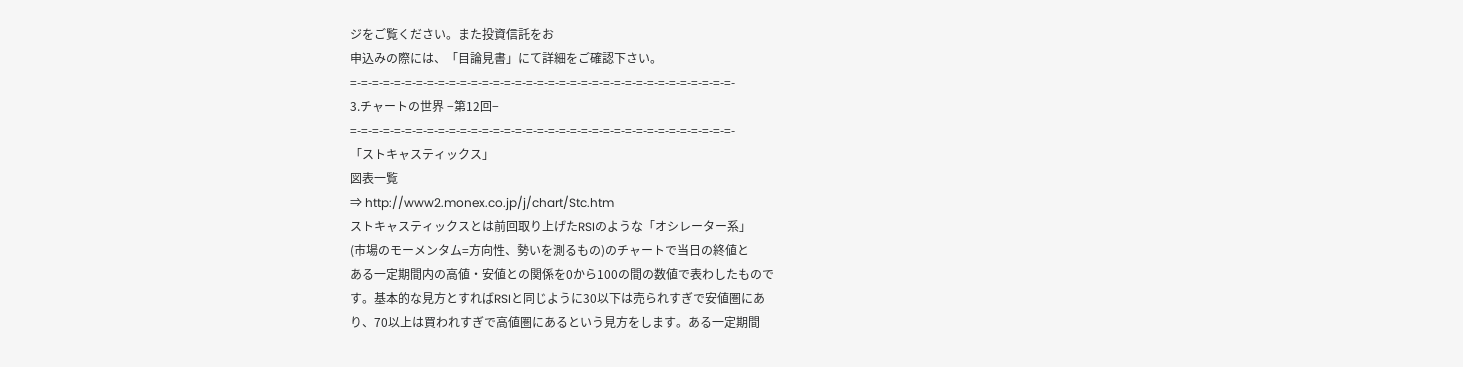ジをご覧ください。また投資信託をお
申込みの際には、「目論見書」にて詳細をご確認下さい。
=-=-=-=-=-=-=-=-=-=-=-=-=-=-=-=-=-=-=-=-=-=-=-=-=-=-=-=-=-=-=-=-=-=-=-
3.チャートの世界 −第12回−
=-=-=-=-=-=-=-=-=-=-=-=-=-=-=-=-=-=-=-=-=-=-=-=-=-=-=-=-=-=-=-=-=-=-=-
「ストキャスティックス」
図表一覧
⇒ http://www2.monex.co.jp/j/chart/Stc.htm
ストキャスティックスとは前回取り上げたRSIのような「オシレーター系」
(市場のモーメンタム=方向性、勢いを測るもの)のチャートで当日の終値と
ある一定期間内の高値・安値との関係を0から100の間の数値で表わしたもので
す。基本的な見方とすればRSIと同じように30以下は売られすぎで安値圏にあ
り、70以上は買われすぎで高値圏にあるという見方をします。ある一定期間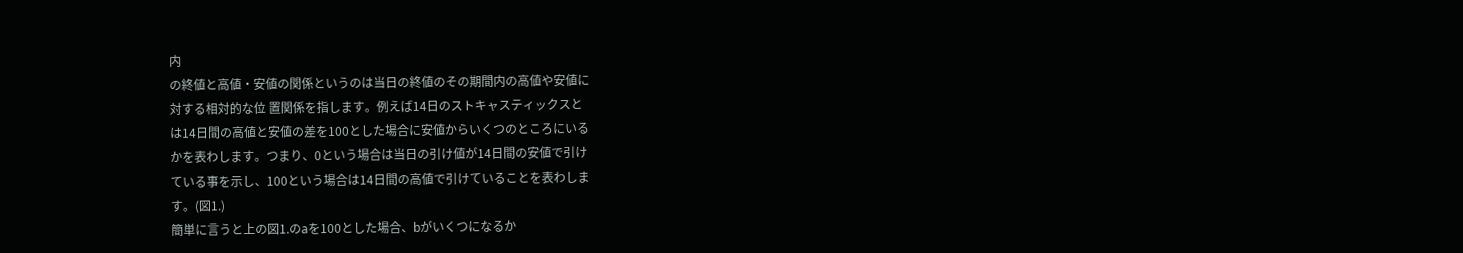内
の終値と高値・安値の関係というのは当日の終値のその期間内の高値や安値に
対する相対的な位 置関係を指します。例えば14日のストキャスティックスと
は14日間の高値と安値の差を100とした場合に安値からいくつのところにいる
かを表わします。つまり、0という場合は当日の引け値が14日間の安値で引け
ている事を示し、100という場合は14日間の高値で引けていることを表わしま
す。(図1.)
簡単に言うと上の図1.のaを100とした場合、bがいくつになるか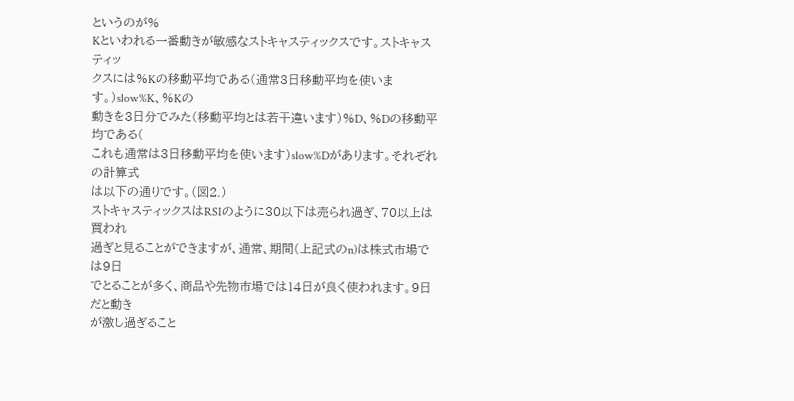というのが%
Kといわれる一番動きが敏感なストキャスティックスです。ストキャスティッ
クスには%Kの移動平均である(通常3日移動平均を使います。)slow%K、%Kの
動きを3日分でみた(移動平均とは若干違います)%D、%Dの移動平均である(
これも通常は3日移動平均を使います)slow%Dがあります。それぞれの計算式
は以下の通りです。(図2.)
ストキャスティックスはRSIのように30以下は売られ過ぎ、70以上は買われ
過ぎと見ることができますが、通常、期間(上記式のn)は株式市場では9日
でとることが多く、商品や先物市場では14日が良く使われます。9日だと動き
が激し過ぎること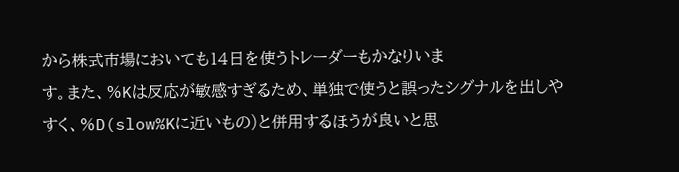から株式市場においても14日を使うトレーダーもかなりいま
す。また、%Kは反応が敏感すぎるため、単独で使うと誤ったシグナルを出しや
すく、%D(slow%Kに近いもの)と併用するほうが良いと思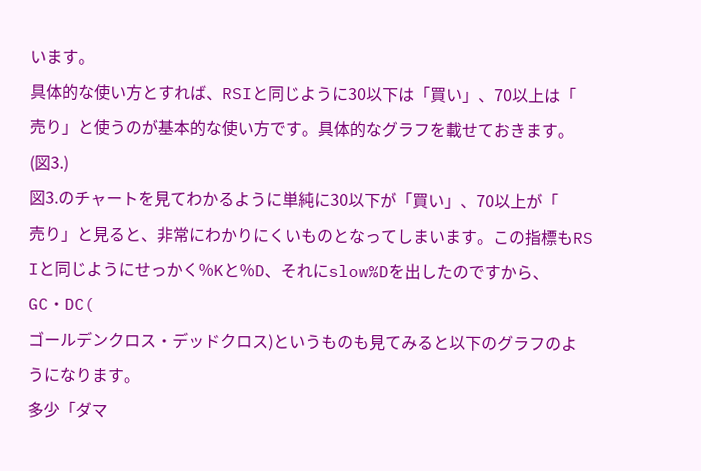います。
具体的な使い方とすれば、RSIと同じように30以下は「買い」、70以上は「
売り」と使うのが基本的な使い方です。具体的なグラフを載せておきます。
(図3.)
図3.のチャートを見てわかるように単純に30以下が「買い」、70以上が「
売り」と見ると、非常にわかりにくいものとなってしまいます。この指標もRS
Iと同じようにせっかく%Kと%D、それにslow%Dを出したのですから、GC・DC(
ゴールデンクロス・デッドクロス)というものも見てみると以下のグラフのよ
うになります。
多少「ダマ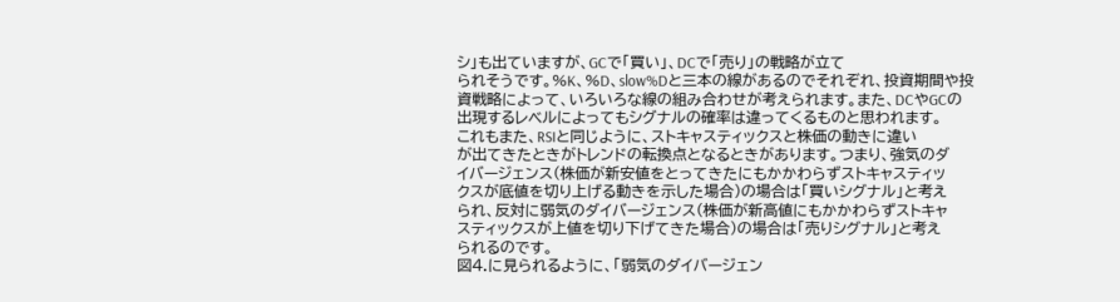シ」も出ていますが、GCで「買い」、DCで「売り」の戦略が立て
られそうです。%K、%D、slow%Dと三本の線があるのでそれぞれ、投資期間や投
資戦略によって、いろいろな線の組み合わせが考えられます。また、DCやGCの
出現するレベルによってもシグナルの確率は違ってくるものと思われます。
これもまた、RSIと同じように、ストキャスティックスと株価の動きに違い
が出てきたときがトレンドの転換点となるときがあります。つまり、強気のダ
イバージェンス(株価が新安値をとってきたにもかかわらずストキャスティッ
クスが底値を切り上げる動きを示した場合)の場合は「買いシグナル」と考え
られ、反対に弱気のダイバージェンス(株価が新高値にもかかわらずストキャ
スティックスが上値を切り下げてきた場合)の場合は「売りシグナル」と考え
られるのです。
図4.に見られるように、「弱気のダイバージェン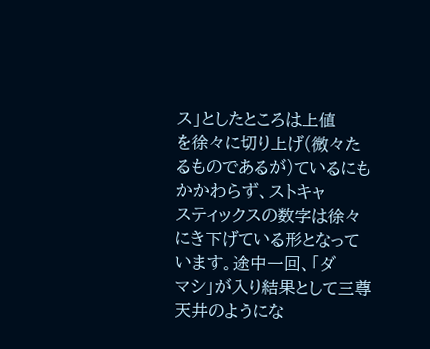ス」としたところは上値
を徐々に切り上げ(微々たるものであるが)ているにもかかわらず、ストキャ
スティックスの数字は徐々にき下げている形となっています。途中一回、「ダ
マシ」が入り結果として三尊天井のようにな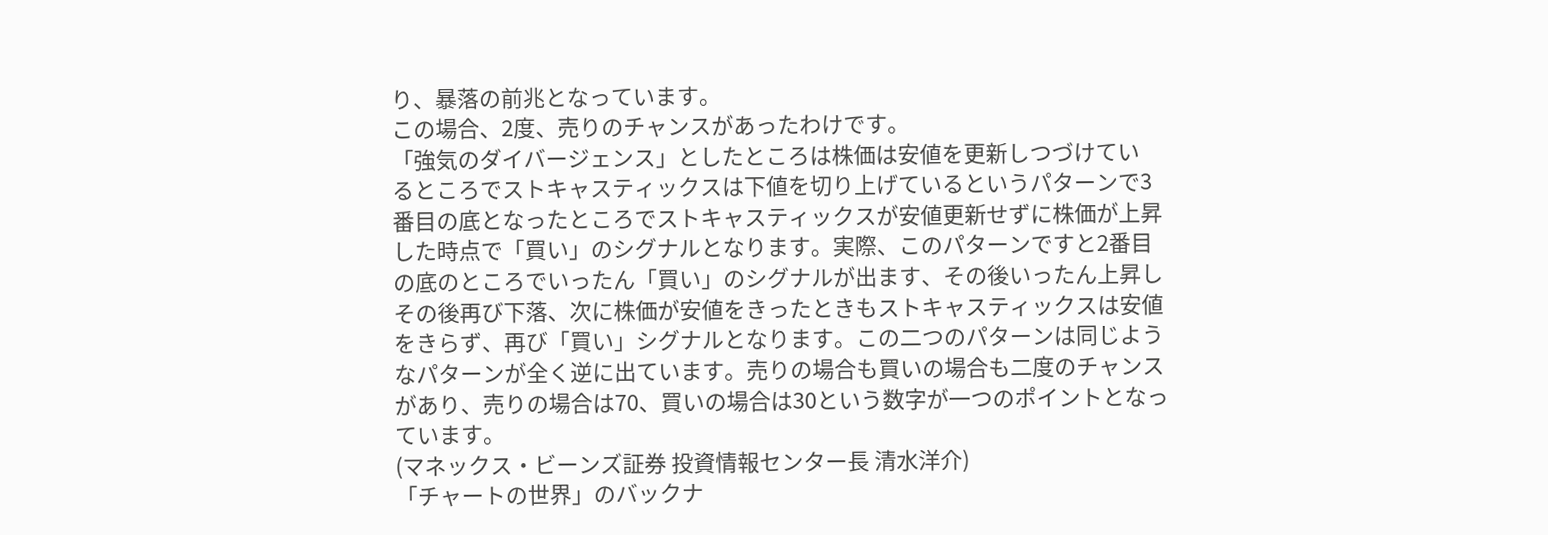り、暴落の前兆となっています。
この場合、2度、売りのチャンスがあったわけです。
「強気のダイバージェンス」としたところは株価は安値を更新しつづけてい
るところでストキャスティックスは下値を切り上げているというパターンで3
番目の底となったところでストキャスティックスが安値更新せずに株価が上昇
した時点で「買い」のシグナルとなります。実際、このパターンですと2番目
の底のところでいったん「買い」のシグナルが出ます、その後いったん上昇し
その後再び下落、次に株価が安値をきったときもストキャスティックスは安値
をきらず、再び「買い」シグナルとなります。この二つのパターンは同じよう
なパターンが全く逆に出ています。売りの場合も買いの場合も二度のチャンス
があり、売りの場合は70、買いの場合は30という数字が一つのポイントとなっ
ています。
(マネックス・ビーンズ証券 投資情報センター長 清水洋介)
「チャートの世界」のバックナ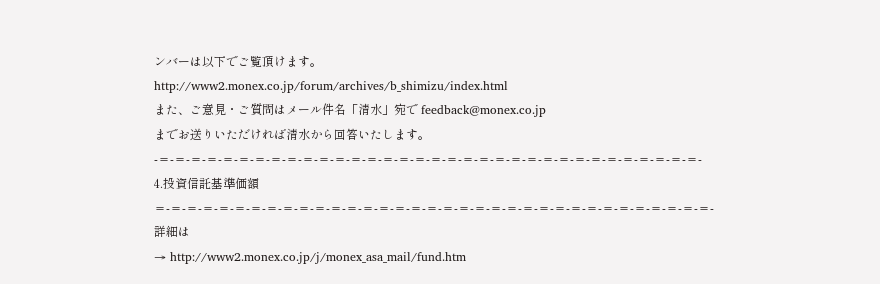ンバーは以下でご覧頂けます。
http://www2.monex.co.jp/forum/archives/b_shimizu/index.html
また、ご意見・ご質問はメール件名「清水」宛で feedback@monex.co.jp
までお送りいただければ清水から回答いたします。
-=-=-=-=-=-=-=-=-=-=-=-=-=-=-=-=-=-=-=-=-=-=-=-=-=-=-=-=-=-=-=-=-=-=-
4.投資信託基準価額
=-=-=-=-=-=-=-=-=-=-=-=-=-=-=-=-=-=-=-=-=-=-=-=-=-=-=-=-=-=-=-=-=-=-=-
詳細は
→ http://www2.monex.co.jp/j/monex_asa_mail/fund.htm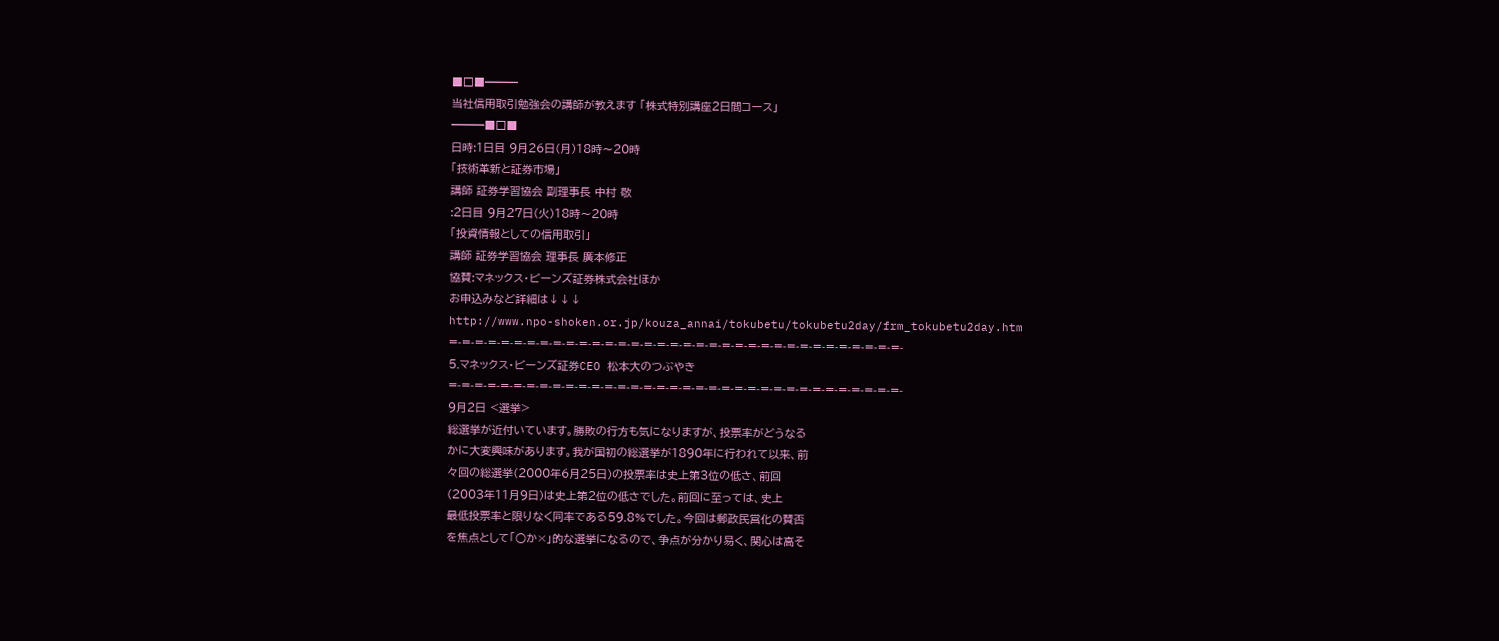■□■━━━
当社信用取引勉強会の講師が教えます 「株式特別講座2日間コース」
━━━■□■
日時:1日目 9月26日(月)18時〜20時
「技術革新と証券市場」
講師 証券学習協会 副理事長 中村 敬
:2日目 9月27日(火)18時〜20時
「投資情報としての信用取引」
講師 証券学習協会 理事長 廣本修正
協賛:マネックス・ビーンズ証券株式会社ほか
お申込みなど詳細は↓↓↓
http://www.npo-shoken.or.jp/kouza_annai/tokubetu/tokubetu2day/frm_tokubetu2day.htm
=-=-=-=-=-=-=-=-=-=-=-=-=-=-=-=-=-=-=-=-=-=-=-=-=-=-=-=-=-=-=-=-=-=-=-
5.マネックス・ビーンズ証券CEO 松本大のつぶやき
=-=-=-=-=-=-=-=-=-=-=-=-=-=-=-=-=-=-=-=-=-=-=-=-=-=-=-=-=-=-=-=-=-=-=-
9月2日 <選挙>
総選挙が近付いています。勝敗の行方も気になりますが、投票率がどうなる
かに大変興味があります。我が国初の総選挙が1890年に行われて以来、前
々回の総選挙(2000年6月25日)の投票率は史上第3位の低さ、前回
(2003年11月9日)は史上第2位の低さでした。前回に至っては、史上
最低投票率と限りなく同率である59.8%でした。今回は郵政民営化の賛否
を焦点として「○か×」的な選挙になるので、争点が分かり易く、関心は高そ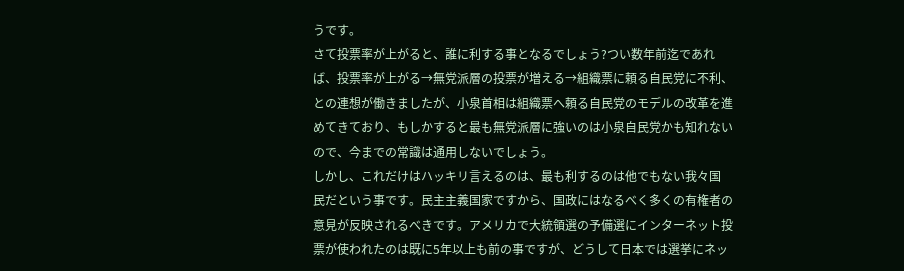うです。
さて投票率が上がると、誰に利する事となるでしょう?つい数年前迄であれ
ば、投票率が上がる→無党派層の投票が増える→組織票に頼る自民党に不利、
との連想が働きましたが、小泉首相は組織票へ頼る自民党のモデルの改革を進
めてきており、もしかすると最も無党派層に強いのは小泉自民党かも知れない
ので、今までの常識は通用しないでしょう。
しかし、これだけはハッキリ言えるのは、最も利するのは他でもない我々国
民だという事です。民主主義国家ですから、国政にはなるべく多くの有権者の
意見が反映されるべきです。アメリカで大統領選の予備選にインターネット投
票が使われたのは既に5年以上も前の事ですが、どうして日本では選挙にネッ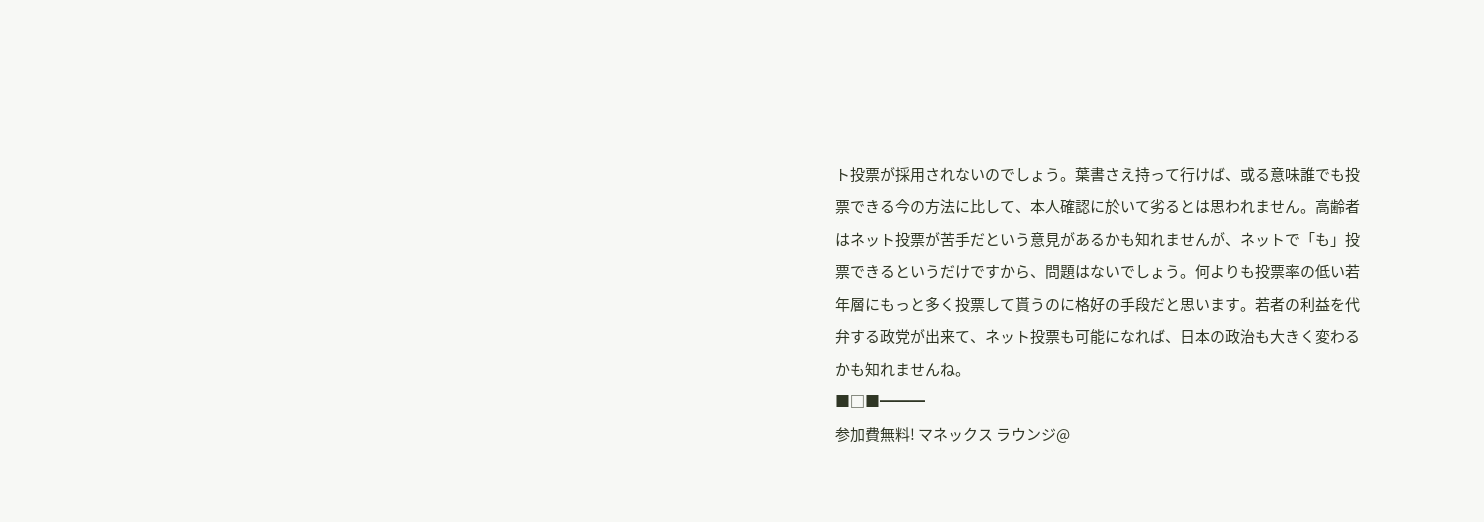ト投票が採用されないのでしょう。葉書さえ持って行けば、或る意味誰でも投
票できる今の方法に比して、本人確認に於いて劣るとは思われません。高齢者
はネット投票が苦手だという意見があるかも知れませんが、ネットで「も」投
票できるというだけですから、問題はないでしょう。何よりも投票率の低い若
年層にもっと多く投票して貰うのに格好の手段だと思います。若者の利益を代
弁する政党が出来て、ネット投票も可能になれば、日本の政治も大きく変わる
かも知れませんね。
■□■━━━
参加費無料! マネックス ラウンジ@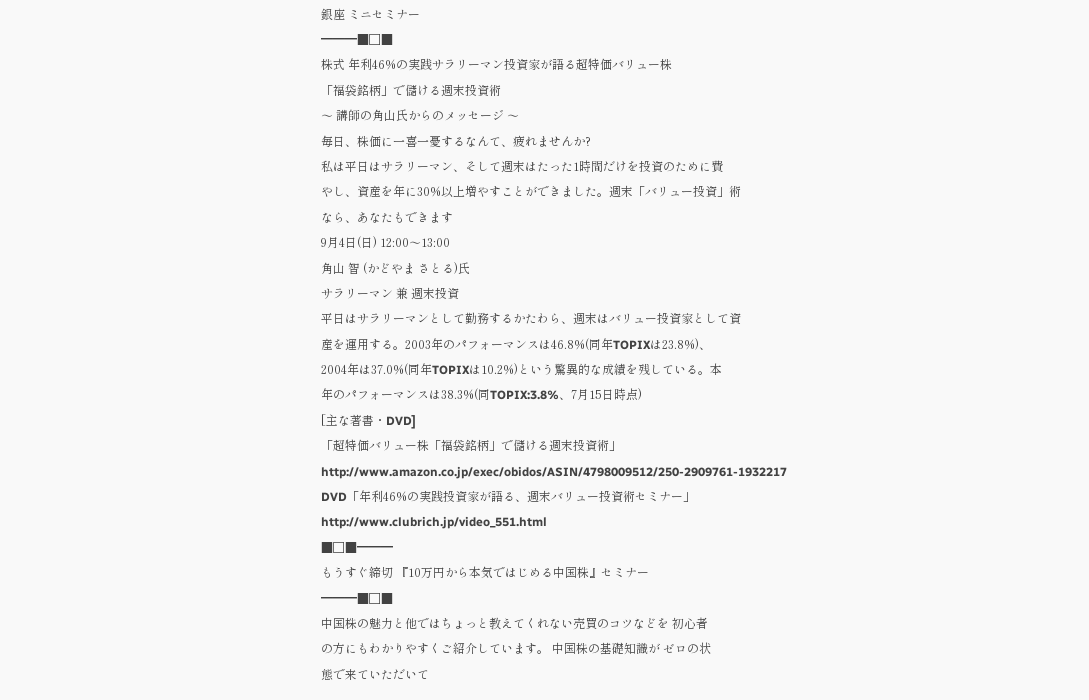銀座 ミニセミナー
━━━■□■
株式 年利46%の実践サラリーマン投資家が語る超特価バリュー株
「福袋銘柄」で儲ける週末投資術
〜 講師の角山氏からのメッセージ 〜
毎日、株価に一喜一憂するなんて、疲れませんか?
私は平日はサラリーマン、そして週末はたった1時間だけを投資のために費
やし、資産を年に30%以上増やすことができました。週末「バリュー投資」術
なら、あなたもできます
9月4日(日) 12:00〜13:00
角山 智 (かどやま さとる)氏
サラリーマン 兼 週末投資
平日はサラリーマンとして勤務するかたわら、週末はバリュー投資家として資
産を運用する。2003年のパフォーマンスは46.8%(同年TOPIXは23.8%)、
2004年は37.0%(同年TOPIXは10.2%)という驚異的な成績を残している。本
年のパフォーマンスは38.3%(同TOPIX:3.8%、7月15日時点)
[主な著書・DVD]
「超特価バリュー株「福袋銘柄」で儲ける週末投資術」
http://www.amazon.co.jp/exec/obidos/ASIN/4798009512/250-2909761-1932217
DVD「年利46%の実践投資家が語る、週末バリュー投資術セミナー」
http://www.clubrich.jp/video_551.html
■□■━━━
もうすぐ締切 『10万円から本気ではじめる中国株』セミナー
━━━■□■
中国株の魅力と他ではちょっと教えてくれない売買のコツなどを 初心者
の方にもわかりやすくご紹介しています。 中国株の基礎知識が ゼロの状
態で来ていただいて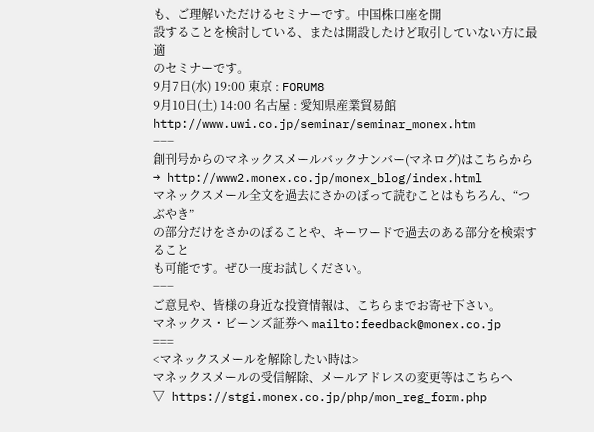も、ご理解いただけるセミナーです。中国株口座を開
設することを検討している、または開設したけど取引していない方に最適
のセミナーです。
9月7日(水) 19:00 東京 : FORUM8
9月10日(土) 14:00 名古屋 : 愛知県産業貿易館
http://www.uwi.co.jp/seminar/seminar_monex.htm
−−−
創刊号からのマネックスメールバックナンバー(マネログ)はこちらから
→ http://www2.monex.co.jp/monex_blog/index.html
マネックスメール全文を過去にさかのぼって読むことはもちろん、“つぶやき”
の部分だけをさかのぼることや、キーワードで過去のある部分を検索すること
も可能です。ぜひ一度お試しください。
−−−
ご意見や、皆様の身近な投資情報は、こちらまでお寄せ下さい。
マネックス・ビーンズ証券へ mailto:feedback@monex.co.jp
===
<マネックスメールを解除したい時は>
マネックスメールの受信解除、メールアドレスの変更等はこちらへ
▽ https://stgi.monex.co.jp/php/mon_reg_form.php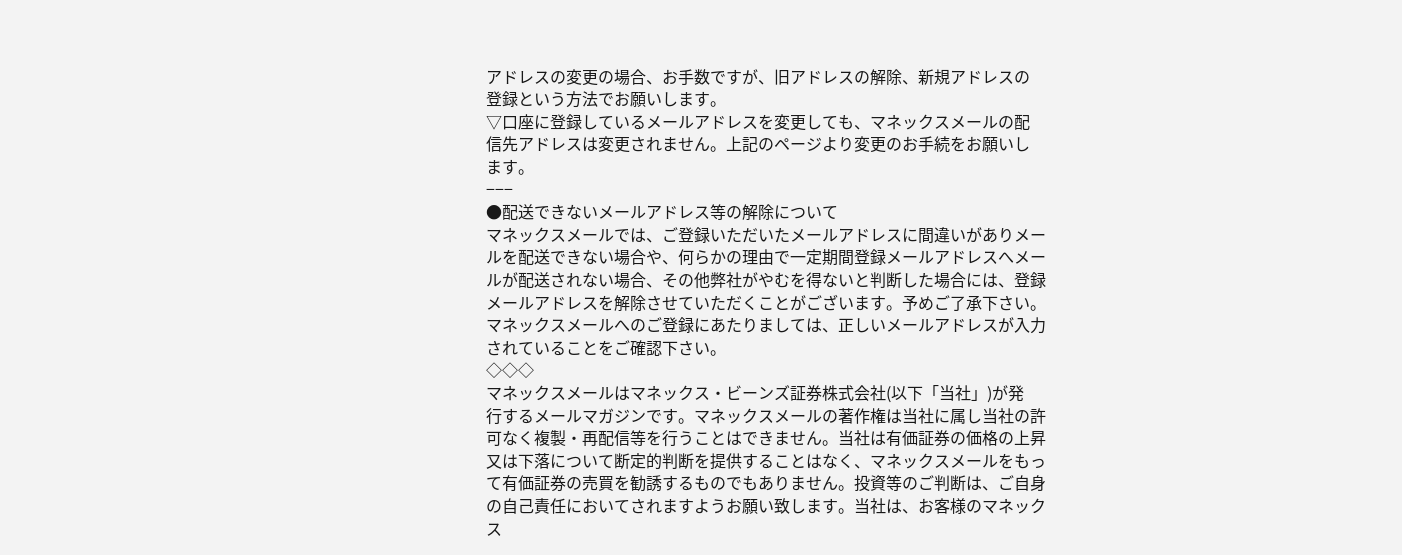アドレスの変更の場合、お手数ですが、旧アドレスの解除、新規アドレスの
登録という方法でお願いします。
▽口座に登録しているメールアドレスを変更しても、マネックスメールの配
信先アドレスは変更されません。上記のページより変更のお手続をお願いし
ます。
−−−
●配送できないメールアドレス等の解除について
マネックスメールでは、ご登録いただいたメールアドレスに間違いがありメー
ルを配送できない場合や、何らかの理由で一定期間登録メールアドレスへメー
ルが配送されない場合、その他弊社がやむを得ないと判断した場合には、登録
メールアドレスを解除させていただくことがございます。予めご了承下さい。
マネックスメールへのご登録にあたりましては、正しいメールアドレスが入力
されていることをご確認下さい。
◇◇◇
マネックスメールはマネックス・ビーンズ証券株式会社(以下「当社」)が発
行するメールマガジンです。マネックスメールの著作権は当社に属し当社の許
可なく複製・再配信等を行うことはできません。当社は有価証券の価格の上昇
又は下落について断定的判断を提供することはなく、マネックスメールをもっ
て有価証券の売買を勧誘するものでもありません。投資等のご判断は、ご自身
の自己責任においてされますようお願い致します。当社は、お客様のマネック
ス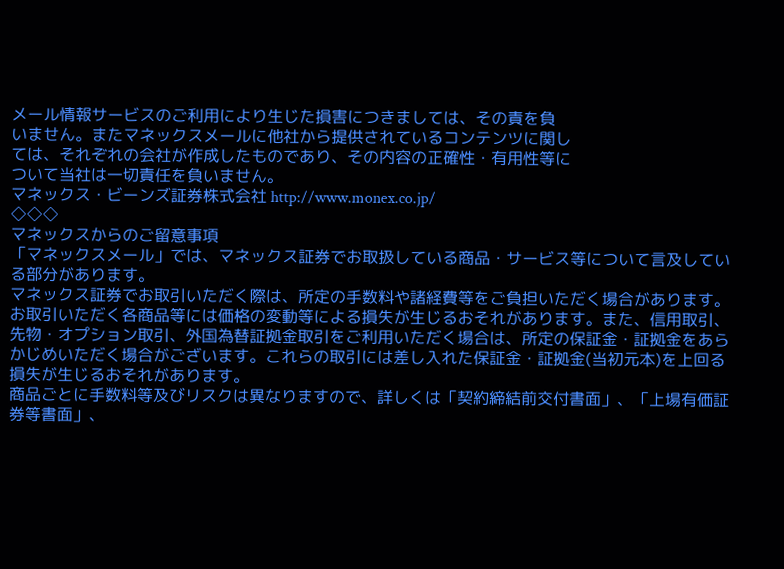メール情報サービスのご利用により生じた損害につきましては、その責を負
いません。またマネックスメールに他社から提供されているコンテンツに関し
ては、それぞれの会社が作成したものであり、その内容の正確性・有用性等に
ついて当社は一切責任を負いません。
マネックス・ビーンズ証券株式会社 http://www.monex.co.jp/
◇◇◇
マネックスからのご留意事項
「マネックスメール」では、マネックス証券でお取扱している商品・サービス等について言及している部分があります。
マネックス証券でお取引いただく際は、所定の手数料や諸経費等をご負担いただく場合があります。お取引いただく各商品等には価格の変動等による損失が生じるおそれがあります。また、信用取引、先物・オプション取引、外国為替証拠金取引をご利用いただく場合は、所定の保証金・証拠金をあらかじめいただく場合がございます。これらの取引には差し入れた保証金・証拠金(当初元本)を上回る損失が生じるおそれがあります。
商品ごとに手数料等及びリスクは異なりますので、詳しくは「契約締結前交付書面」、「上場有価証券等書面」、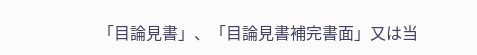「目論見書」、「目論見書補完書面」又は当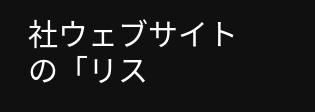社ウェブサイトの「リス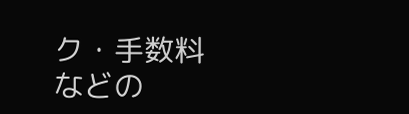ク・手数料などの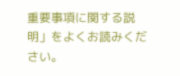重要事項に関する説明」をよくお読みください。